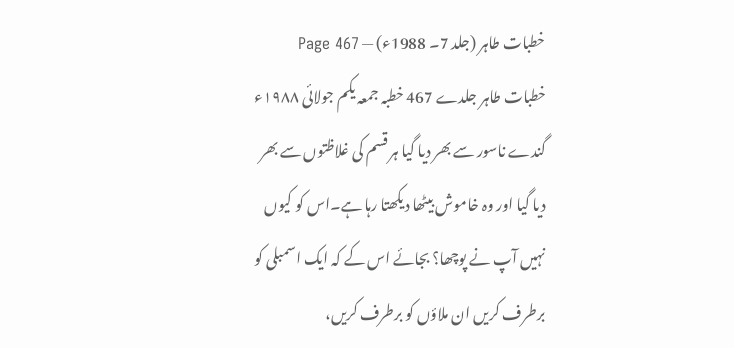خطبات طاہر (جلد 7۔ 1988ء) — Page 467
خطبات طاہر جلدے 467 خطبہ جمعہ یکم جولائی ۱۹۸۸ء گندے ناسور سے بھر دیا گیا ہر قسم کی غلاظتوں سے بھر دیا گیا اور وہ خاموش بیٹھا دیکھتا رہا ہے۔اس کو کیوں نہیں آپ نے پوچھا؟ بجائے اس کے کہ ایک اسمبلی کو برطرف کریں ان ملاؤں کو برطرف کریں،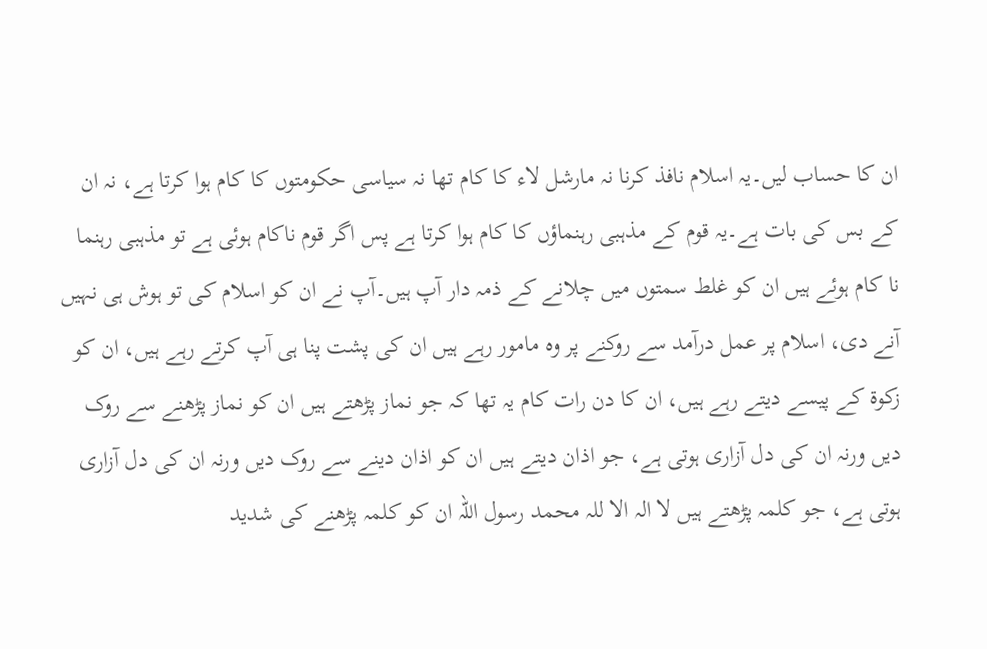ان کا حساب لیں۔یہ اسلام نافذ کرنا نہ مارشل لاء کا کام تھا نہ سیاسی حکومتوں کا کام ہوا کرتا ہے، نہ ان کے بس کی بات ہے۔یہ قوم کے مذہبی رہنماؤں کا کام ہوا کرتا ہے پس اگر قوم ناکام ہوئی ہے تو مذہبی رہنما نا کام ہوئے ہیں ان کو غلط سمتوں میں چلانے کے ذمہ دار آپ ہیں۔آپ نے ان کو اسلام کی تو ہوش ہی نہیں آنے دی، اسلام پر عمل درآمد سے روکنے پر وہ مامور رہے ہیں ان کی پشت پنا ہی آپ کرتے رہے ہیں، ان کو زکوۃ کے پیسے دیتے رہے ہیں، ان کا دن رات کام یہ تھا کہ جو نماز پڑھتے ہیں ان کو نماز پڑھنے سے روک دیں ورنہ ان کی دل آزاری ہوتی ہے، جو اذان دیتے ہیں ان کو اذان دینے سے روک دیں ورنہ ان کی دل آزاری ہوتی ہے، جو کلمہ پڑھتے ہیں لا الہ الا للہ محمد رسول اللہ ان کو کلمہ پڑھنے کی شدید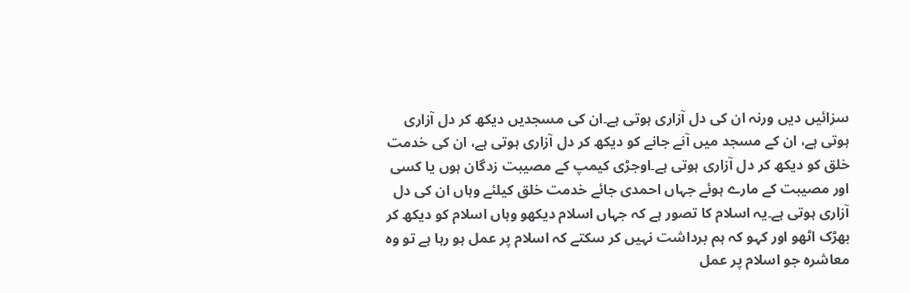سزائیں دیں ورنہ ان کی دل آزاری ہوتی ہے۔ان کی مسجدیں دیکھ کر دل آزاری ہوتی ہے، ان کے مسجد میں آنے جانے کو دیکھ کر دل آزاری ہوتی ہے، ان کی خدمت خلق کو دیکھ کر دل آزاری ہوتی ہے۔اوجڑی کیمپ کے مصیبت زدگان ہوں یا کسی اور مصیبت کے مارے ہوئے جہاں احمدی جائے خدمت خلق کیلئے وہاں ان کی دل آزاری ہوتی ہے۔یہ اسلام کا تصور ہے کہ جہاں اسلام دیکھو وہاں اسلام کو دیکھ کر بھڑک اٹھو اور کہو کہ ہم برداشت نہیں کر سکتے کہ اسلام پر عمل ہو رہا ہے تو وہ معاشرہ جو اسلام پر عمل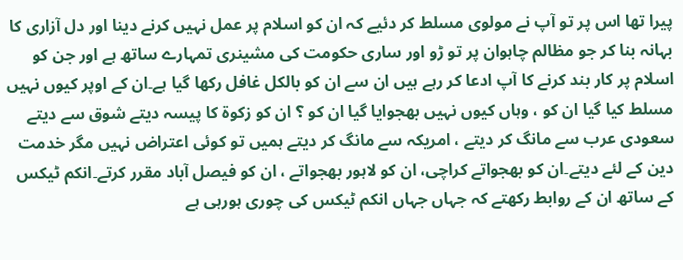پیرا تھا اس پر تو آپ نے مولوی مسلط کر دئیے کہ ان کو اسلام پر عمل نہیں کرنے دینا اور دل آزاری کا بہانہ بنا کر جو مظالم چاہوان پر تو ڑو اور ساری حکومت کی مشینری تمہارے ساتھ ہے اور جن کو اسلام پر کار بند کرنے کا آپ ادعا کر رہے ہیں ان سے ان کو بالکل غافل رکھا گیا ہے۔ان کے اوپر کیوں نہیں مسلط کیا گیا ان کو ، وہاں کیوں نہیں بھجوایا گیا ان کو ؟ ان کو زکوۃ کا پیسہ دیتے شوق سے دیتے سعودی عرب سے مانگ کر دیتے ، امریکہ سے مانگ کر دیتے ہمیں تو کوئی اعتراض نہیں مگر خدمت دین کے لئے دیتے۔ان کو بھجواتے کراچی، ان کو لاہور بھجواتے ، ان کو فیصل آباد مقرر کرتے۔انکم ٹیکس کے ساتھ ان کے روابط رکھتے کہ جہاں جہاں انکم ٹیکس کی چوری ہورہی ہے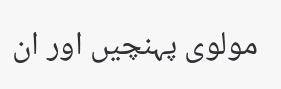مولوی پہنچیں اور ان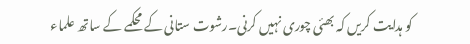کو ہدایت کریں کہ بھئی چوری نہیں کرنی۔رشوت ستانی کے محکمے کے ساتھ علماء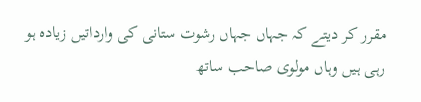مقرر کر دیتے کہ جہاں جہاں رشوت ستانی کی وارداتیں زیادہ ہو رہی ہیں وہاں مولوی صاحب ساتھ